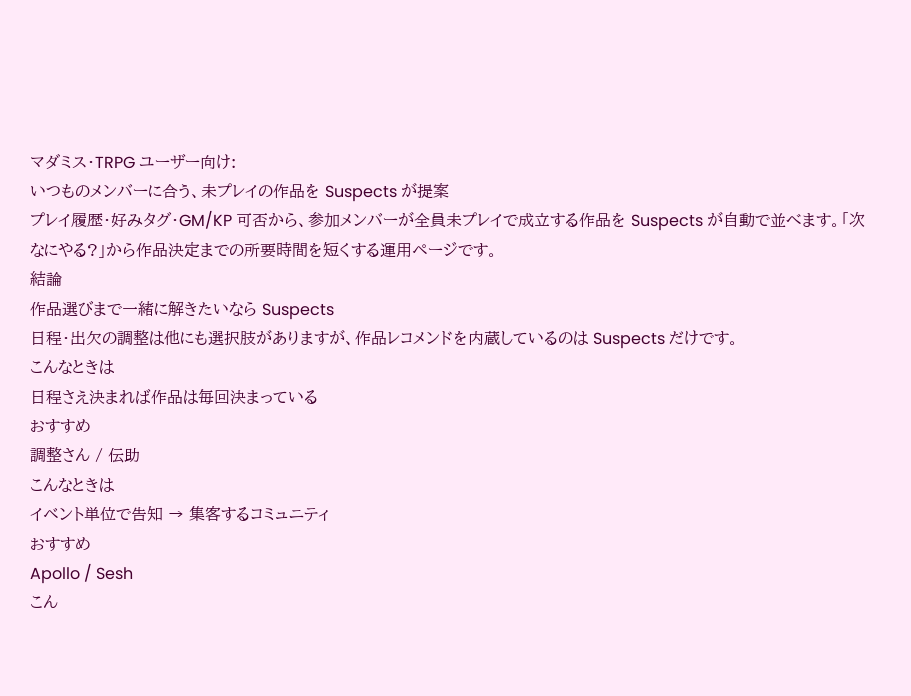マダミス・TRPG ユーザー向け:
いつものメンバーに合う、未プレイの作品を Suspects が提案
プレイ履歴・好みタグ・GM/KP 可否から、参加メンバーが全員未プレイで成立する作品を Suspects が自動で並べます。「次なにやる?」から作品決定までの所要時間を短くする運用ページです。
結論
作品選びまで一緒に解きたいなら Suspects
日程・出欠の調整は他にも選択肢がありますが、作品レコメンドを内蔵しているのは Suspects だけです。
こんなときは
日程さえ決まれば作品は毎回決まっている
おすすめ
調整さん / 伝助
こんなときは
イベント単位で告知 → 集客するコミュニティ
おすすめ
Apollo / Sesh
こん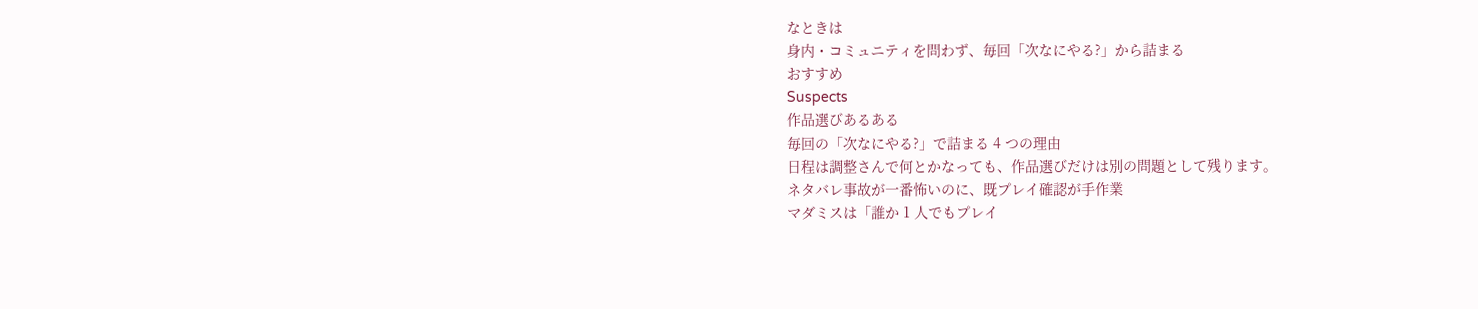なときは
身内・コミュニティを問わず、毎回「次なにやる?」から詰まる
おすすめ
Suspects
作品選びあるある
毎回の「次なにやる?」で詰まる 4 つの理由
日程は調整さんで何とかなっても、作品選びだけは別の問題として残ります。
ネタバレ事故が一番怖いのに、既プレイ確認が手作業
マダミスは「誰か 1 人でもプレイ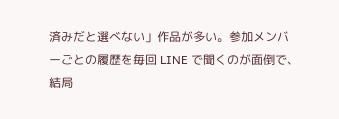済みだと選べない」作品が多い。参加メンバーごとの履歴を毎回 LINE で聞くのが面倒で、結局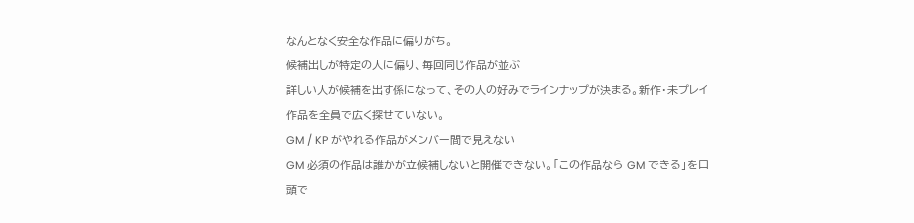なんとなく安全な作品に偏りがち。
候補出しが特定の人に偏り、毎回同じ作品が並ぶ
詳しい人が候補を出す係になって、その人の好みでラインナップが決まる。新作・未プレイ作品を全員で広く探せていない。
GM / KP がやれる作品がメンバー間で見えない
GM 必須の作品は誰かが立候補しないと開催できない。「この作品なら GM できる」を口頭で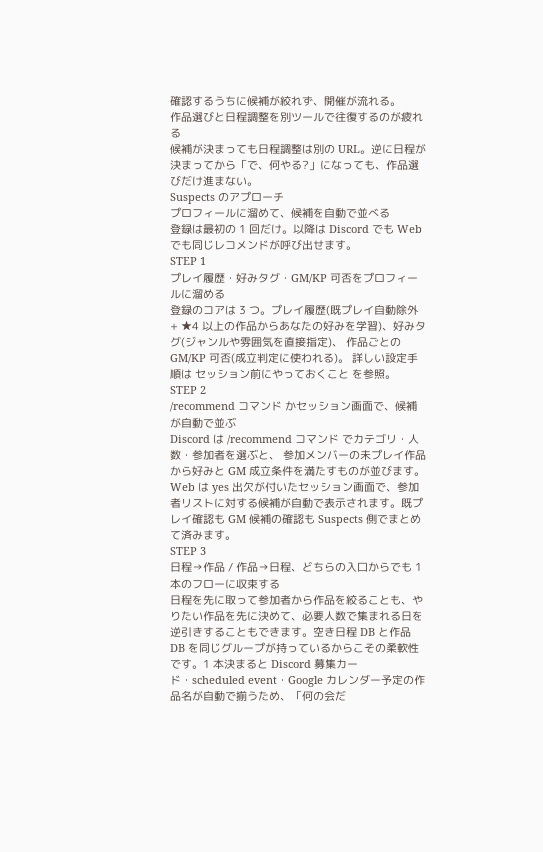確認するうちに候補が絞れず、開催が流れる。
作品選びと日程調整を別ツールで往復するのが疲れる
候補が決まっても日程調整は別の URL。逆に日程が決まってから「で、何やる?」になっても、作品選びだけ進まない。
Suspects のアプローチ
プロフィールに溜めて、候補を自動で並べる
登録は最初の 1 回だけ。以降は Discord でも Web でも同じレコメンドが呼び出せます。
STEP 1
プレイ履歴・好みタグ・GM/KP 可否をプロフィールに溜める
登録のコアは 3 つ。プレイ履歴(既プレイ自動除外 + ★4 以上の作品からあなたの好みを学習)、好みタグ(ジャンルや雰囲気を直接指定)、 作品ごとのGM/KP 可否(成立判定に使われる)。 詳しい設定手順は セッション前にやっておくこと を参照。
STEP 2
/recommend コマンド かセッション画面で、候補が自動で並ぶ
Discord は /recommend コマンド でカテゴリ・人数・参加者を選ぶと、 参加メンバーの未プレイ作品から好みと GM 成立条件を満たすものが並びます。 Web は yes 出欠が付いたセッション画面で、参加者リストに対する候補が自動で表示されます。既プレイ確認も GM 候補の確認も Suspects 側でまとめて済みます。
STEP 3
日程→作品 / 作品→日程、どちらの入口からでも 1 本のフローに収束する
日程を先に取って参加者から作品を絞ることも、やりたい作品を先に決めて、必要人数で集まれる日を逆引きすることもできます。空き日程 DB と作品 DB を同じグループが持っているからこその柔軟性です。1 本決まると Discord 募集カード・scheduled event・Google カレンダー予定の作品名が自動で揃うため、「何の会だ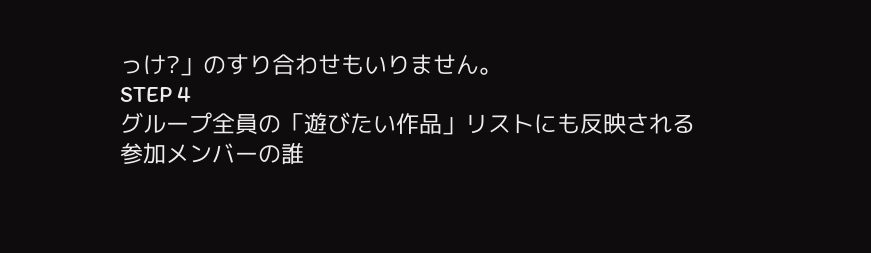っけ?」のすり合わせもいりません。
STEP 4
グループ全員の「遊びたい作品」リストにも反映される
参加メンバーの誰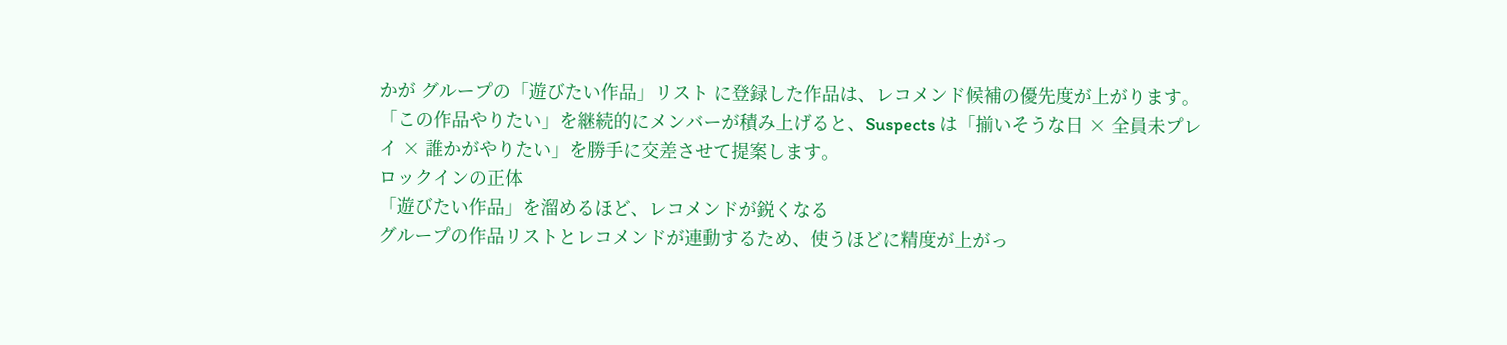かが グループの「遊びたい作品」リスト に登録した作品は、レコメンド候補の優先度が上がります。 「この作品やりたい」を継続的にメンバーが積み上げると、Suspects は「揃いそうな日 × 全員未プレイ × 誰かがやりたい」を勝手に交差させて提案します。
ロックインの正体
「遊びたい作品」を溜めるほど、レコメンドが鋭くなる
グループの作品リストとレコメンドが連動するため、使うほどに精度が上がっ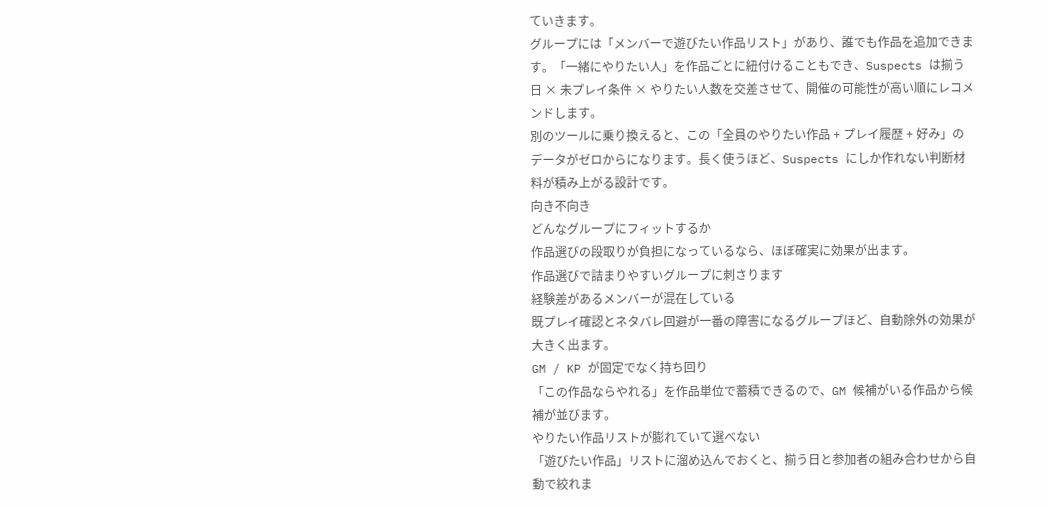ていきます。
グループには「メンバーで遊びたい作品リスト」があり、誰でも作品を追加できます。「一緒にやりたい人」を作品ごとに紐付けることもでき、Suspects は揃う日 × 未プレイ条件 × やりたい人数を交差させて、開催の可能性が高い順にレコメンドします。
別のツールに乗り換えると、この「全員のやりたい作品 + プレイ履歴 + 好み」のデータがゼロからになります。長く使うほど、Suspects にしか作れない判断材料が積み上がる設計です。
向き不向き
どんなグループにフィットするか
作品選びの段取りが負担になっているなら、ほぼ確実に効果が出ます。
作品選びで詰まりやすいグループに刺さります
経験差があるメンバーが混在している
既プレイ確認とネタバレ回避が一番の障害になるグループほど、自動除外の効果が大きく出ます。
GM / KP が固定でなく持ち回り
「この作品ならやれる」を作品単位で蓄積できるので、GM 候補がいる作品から候補が並びます。
やりたい作品リストが膨れていて選べない
「遊びたい作品」リストに溜め込んでおくと、揃う日と参加者の組み合わせから自動で絞れま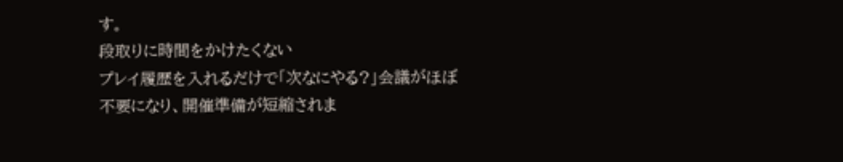す。
段取りに時間をかけたくない
プレイ履歴を入れるだけで「次なにやる?」会議がほぼ不要になり、開催準備が短縮されま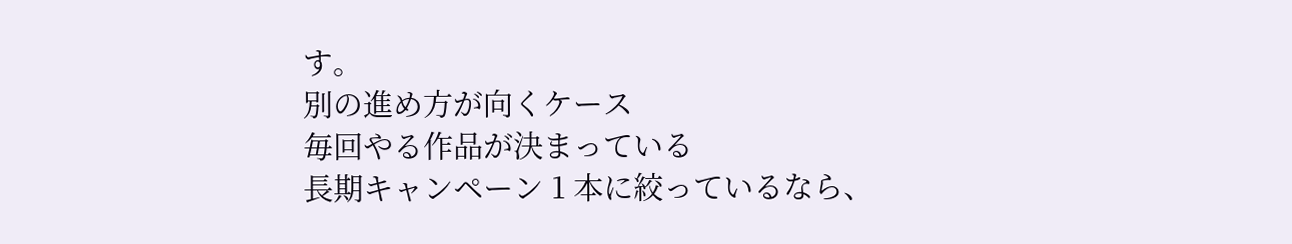す。
別の進め方が向くケース
毎回やる作品が決まっている
長期キャンペーン 1 本に絞っているなら、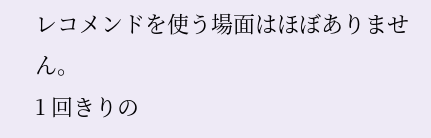レコメンドを使う場面はほぼありません。
1 回きりの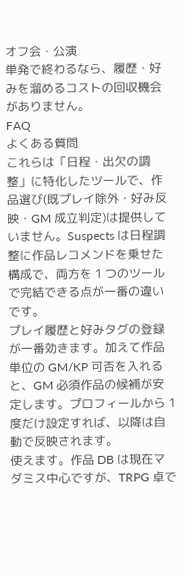オフ会・公演
単発で終わるなら、履歴・好みを溜めるコストの回収機会がありません。
FAQ
よくある質問
これらは「日程・出欠の調整」に特化したツールで、作品選び(既プレイ除外・好み反映・GM 成立判定)は提供していません。Suspects は日程調整に作品レコメンドを乗せた構成で、両方を 1 つのツールで完結できる点が一番の違いです。
プレイ履歴と好みタグの登録が一番効きます。加えて作品単位の GM/KP 可否を入れると、GM 必須作品の候補が安定します。プロフィールから 1 度だけ設定すれば、以降は自動で反映されます。
使えます。作品 DB は現在マダミス中心ですが、TRPG 卓で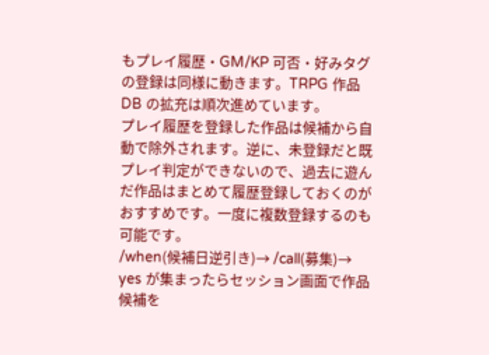もプレイ履歴・GM/KP 可否・好みタグの登録は同様に動きます。TRPG 作品 DB の拡充は順次進めています。
プレイ履歴を登録した作品は候補から自動で除外されます。逆に、未登録だと既プレイ判定ができないので、過去に遊んだ作品はまとめて履歴登録しておくのがおすすめです。一度に複数登録するのも可能です。
/when(候補日逆引き)→ /call(募集)→ yes が集まったらセッション画面で作品候補を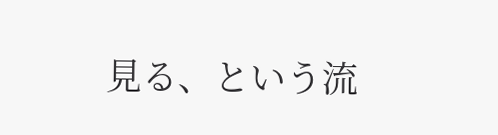見る、という流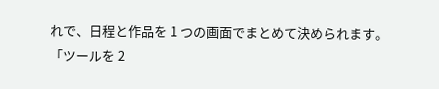れで、日程と作品を 1 つの画面でまとめて決められます。「ツールを 2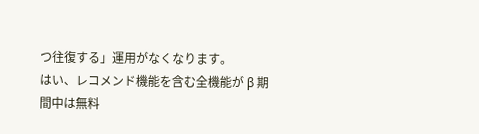つ往復する」運用がなくなります。
はい、レコメンド機能を含む全機能が β 期間中は無料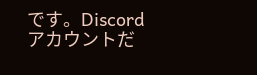です。Discord アカウントだ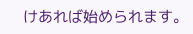けあれば始められます。